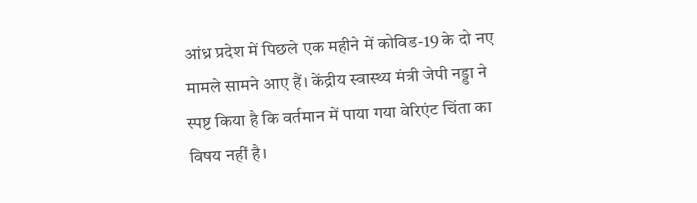आंध्र प्रदेश में पिछले एक महीने में कोविड-19 के दो नए मामले सामने आए हैं। केंद्रीय स्वास्थ्य मंत्री जेपी नड्डा ने स्पष्ट किया है कि वर्तमान में पाया गया वेरिएंट चिंता का विषय नहीं है।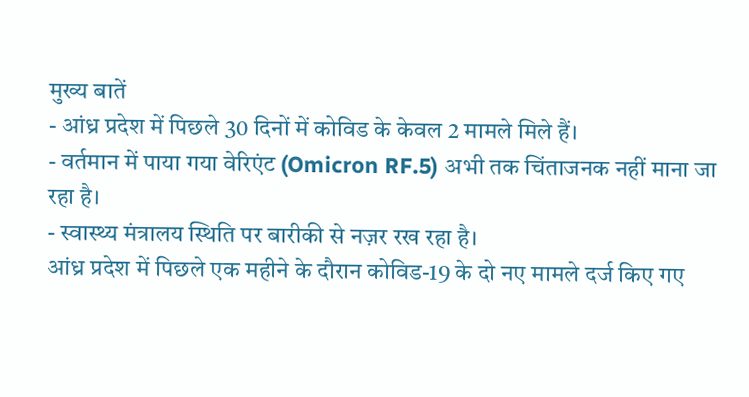मुख्य बातें
- आंध्र प्रदेश में पिछले 30 दिनों में कोविड के केवल 2 मामले मिले हैं।
- वर्तमान में पाया गया वेरिएंट (Omicron RF.5) अभी तक चिंताजनक नहीं माना जा रहा है।
- स्वास्थ्य मंत्रालय स्थिति पर बारीकी से नज़र रख रहा है।
आंध्र प्रदेश में पिछले एक महीने के दौरान कोविड-19 के दो नए मामले दर्ज किए गए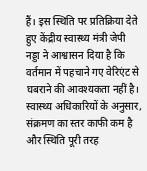हैं। इस स्थिति पर प्रतिक्रिया देते हुए केंद्रीय स्वास्थ्य मंत्री जेपी नड्डा ने आश्वासन दिया है कि वर्तमान में पहचाने गए वेरिएंट से घबराने की आवश्यकता नहीं है। स्वास्थ्य अधिकारियों के अनुसार, संक्रमण का स्तर काफी कम है और स्थिति पूरी तरह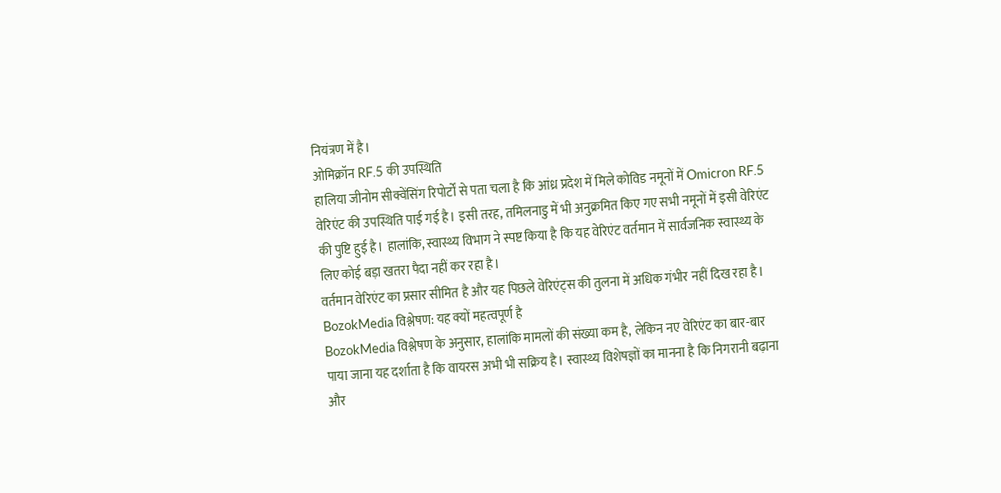नियंत्रण में है।
ओमिक्रॉन RF.5 की उपस्थिति
हालिया जीनोम सीक्वेंसिंग रिपोर्टों से पता चला है कि आंध्र प्रदेश में मिले कोविड नमूनों में Omicron RF.5 वेरिएंट की उपस्थिति पाई गई है। इसी तरह, तमिलनाडु में भी अनुक्रमित किए गए सभी नमूनों में इसी वेरिएंट की पुष्टि हुई है। हालांकि, स्वास्थ्य विभाग ने स्पष्ट किया है कि यह वेरिएंट वर्तमान में सार्वजनिक स्वास्थ्य के लिए कोई बड़ा खतरा पैदा नहीं कर रहा है।
वर्तमान वेरिएंट का प्रसार सीमित है और यह पिछले वेरिएंट्स की तुलना में अधिक गंभीर नहीं दिख रहा है।
BozokMedia विश्लेषण: यह क्यों महत्वपूर्ण है
BozokMedia विश्लेषण के अनुसार, हालांकि मामलों की संख्या कम है, लेकिन नए वेरिएंट का बार-बार पाया जाना यह दर्शाता है कि वायरस अभी भी सक्रिय है। स्वास्थ्य विशेषज्ञों का मानना है कि निगरानी बढ़ाना और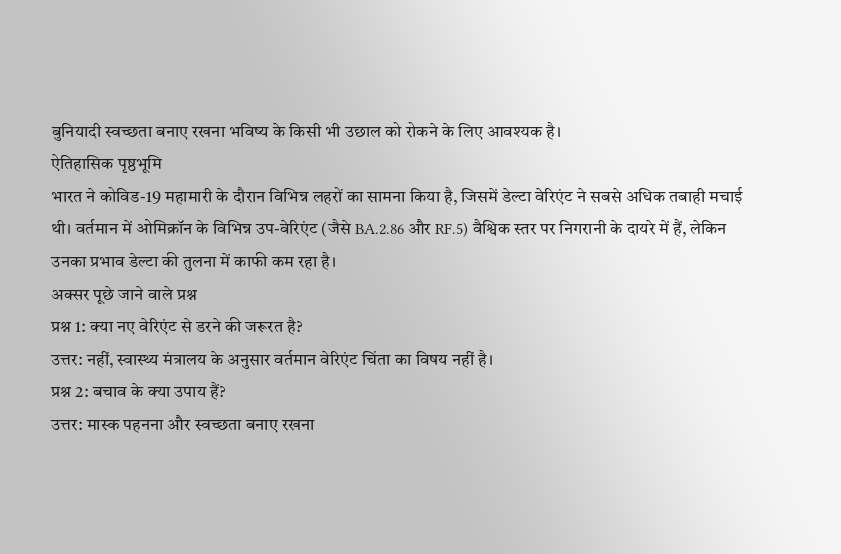बुनियादी स्वच्छता बनाए रखना भविष्य के किसी भी उछाल को रोकने के लिए आवश्यक है।
ऐतिहासिक पृष्ठभूमि
भारत ने कोविड-19 महामारी के दौरान विभिन्न लहरों का सामना किया है, जिसमें डेल्टा वेरिएंट ने सबसे अधिक तबाही मचाई थी। वर्तमान में ओमिक्रॉन के विभिन्न उप-वेरिएंट (जैसे BA.2.86 और RF.5) वैश्विक स्तर पर निगरानी के दायरे में हैं, लेकिन उनका प्रभाव डेल्टा की तुलना में काफी कम रहा है।
अक्सर पूछे जाने वाले प्रश्न
प्रश्न 1: क्या नए वेरिएंट से डरने की जरूरत है?
उत्तर: नहीं, स्वास्थ्य मंत्रालय के अनुसार वर्तमान वेरिएंट चिंता का विषय नहीं है।
प्रश्न 2: बचाव के क्या उपाय हैं?
उत्तर: मास्क पहनना और स्वच्छता बनाए रखना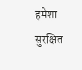हमेशा सुरक्षित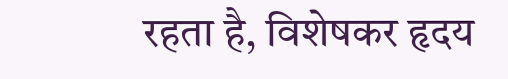रहता है, विशेषकर हृदय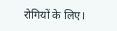रोगियों के लिए।